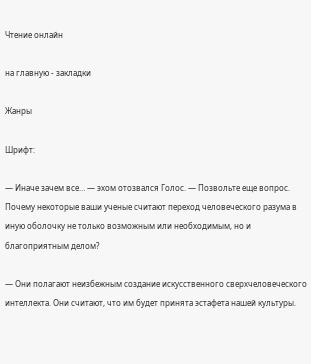Чтение онлайн

на главную - закладки

Жанры

Шрифт:

— Иначе зачем все… — эхом отозвался Голос. — Позвольте еще вопрос. Почему некоторые ваши ученые считают переход человеческого разума в иную оболочку не только возможным или необходимым, но и благоприятным делом?

— Они полагают неизбежным создание искусственного сверхчеловеческого интеллекта. Они считают, что им будет принята эстафета нашей культуры.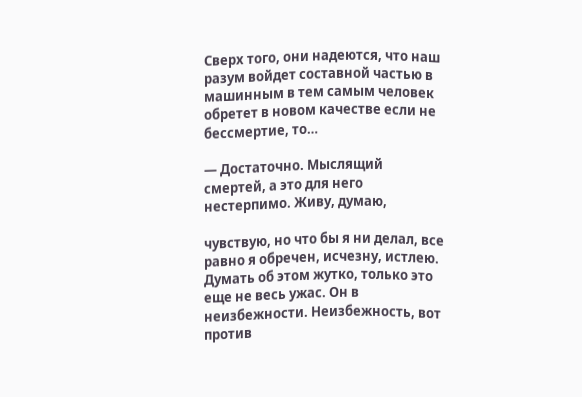Сверх того, они надеются, что наш разум войдет составной частью в машинным в тем самым человек обретет в новом качестве если не бессмертие, то…

— Достаточно. Мыслящий смертей, а это для него нестерпимо. Живу, думаю,

чувствую, но что бы я ни делал, все равно я обречен, исчезну, истлею. Думать об этом жутко, только это еще не весь ужас. Он в неизбежности. Неизбежность, вот против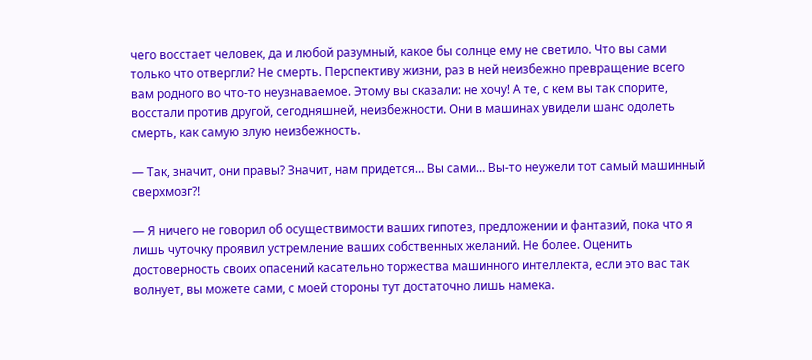чего восстает человек, да и любой разумный, какое бы солнце ему не светило. Что вы сами только что отвергли? Не смерть. Перспективу жизни, раз в ней неизбежно превращение всего вам родного во что-то неузнаваемое. Этому вы сказали: не хочу! А те, с кем вы так спорите, восстали против другой, сегодняшней, неизбежности. Они в машинах увидели шанс одолеть смерть, как самую злую неизбежность.

— Так, значит, они правы? Значит, нам придется… Вы сами… Вы-то неужели тот самый машинный сверхмозг?!

— Я ничего не говорил об осуществимости ваших гипотез, предложении и фантазий, пока что я лишь чуточку проявил устремление ваших собственных желаний. Не более. Оценить достоверность своих опасений касательно торжества машинного интеллекта, если это вас так волнует, вы можете сами, с моей стороны тут достаточно лишь намека.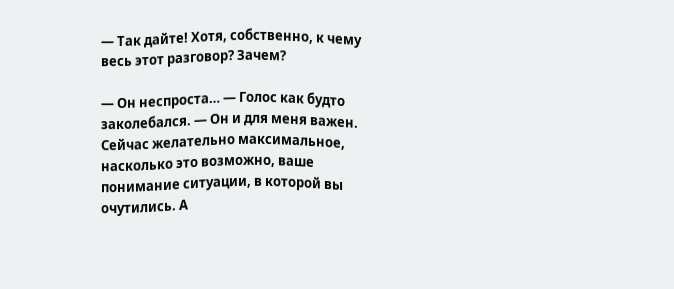— Так дайте! Хотя, собственно, к чему весь этот разговор? Зачем?

— Он неспроста… — Голос как будто заколебался. — Он и для меня важен. Сейчас желательно максимальное, насколько это возможно, ваше понимание ситуации, в которой вы очутились. А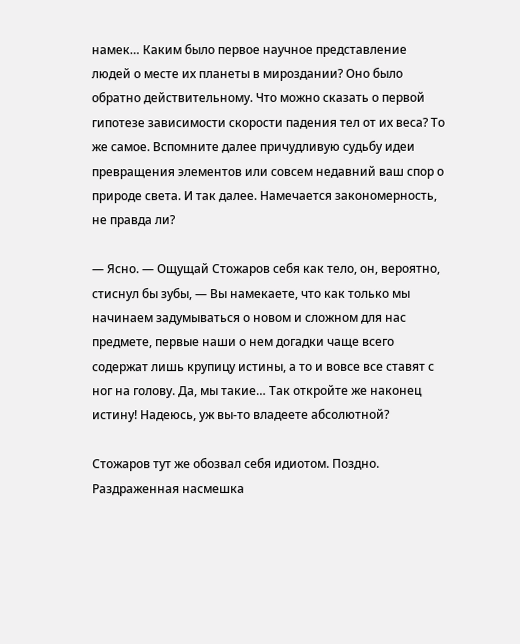намек… Каким было первое научное представление людей о месте их планеты в мироздании? Оно было обратно действительному. Что можно сказать о первой гипотезе зависимости скорости падения тел от их веса? То же самое. Вспомните далее причудливую судьбу идеи превращения элементов или совсем недавний ваш спор о природе света. И так далее. Намечается закономерность, не правда ли?

— Ясно. — Ощущай Стожаров себя как тело, он, вероятно, стиснул бы зубы, — Вы намекаете, что как только мы начинаем задумываться о новом и сложном для нас предмете, первые наши о нем догадки чаще всего содержат лишь крупицу истины, а то и вовсе все ставят с ног на голову. Да, мы такие… Так откройте же наконец истину! Надеюсь, уж вы-то владеете абсолютной?

Стожаров тут же обозвал себя идиотом. Поздно. Раздраженная насмешка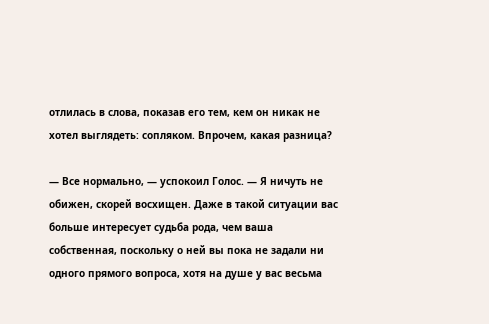отлилась в слова, показав его тем, кем он никак не хотел выглядеть: сопляком. Впрочем, какая разница?

— Все нормально, — успокоил Голос. — Я ничуть не обижен, скорей восхищен. Даже в такой ситуации вас больше интересует судьба рода, чем ваша собственная, поскольку о ней вы пока не задали ни одного прямого вопроса, хотя на душе у вас весьма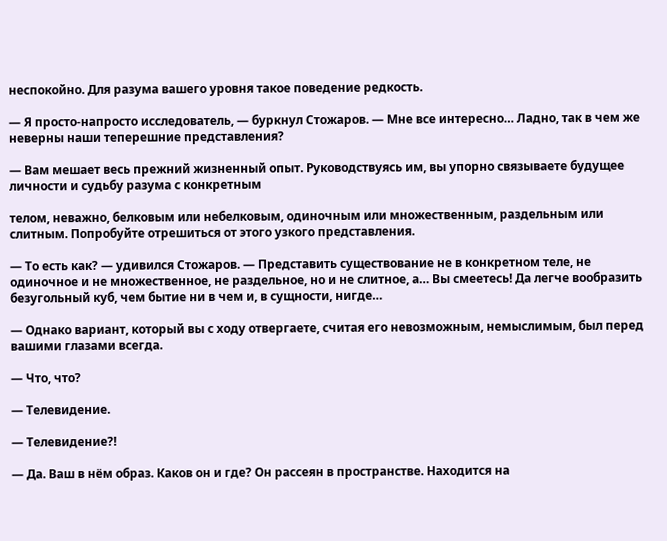неспокойно. Для разума вашего уровня такое поведение редкость.

— Я просто-напросто исследователь, — буркнул Стожаров. — Мне все интересно… Ладно, так в чем же неверны наши теперешние представления?

— Вам мешает весь прежний жизненный опыт. Руководствуясь им, вы упорно связываете будущее личности и судьбу разума с конкретным

телом, неважно, белковым или небелковым, одиночным или множественным, раздельным или слитным. Попробуйте отрешиться от этого узкого представления.

— То есть как? — удивился Стожаров. — Представить существование не в конкретном теле, не одиночное и не множественное, не раздельное, но и не слитное, а… Вы смеетесь! Да легче вообразить безугольный куб, чем бытие ни в чем и, в сущности, нигде…

— Однако вариант, который вы с ходу отвергаете, считая его невозможным, немыслимым, был перед вашими глазами всегда.

— Что, что?

— Телевидение.

— Телевидение?!

— Да. Ваш в нём образ. Каков он и где? Он рассеян в пространстве. Находится на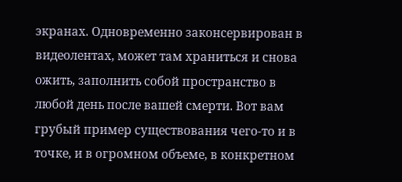экранах. Одновременно законсервирован в видеолентах, может там храниться и снова ожить, заполнить собой пространство в любой день после вашей смерти. Вот вам грубый пример существования чего-то и в точке, и в огромном объеме, в конкретном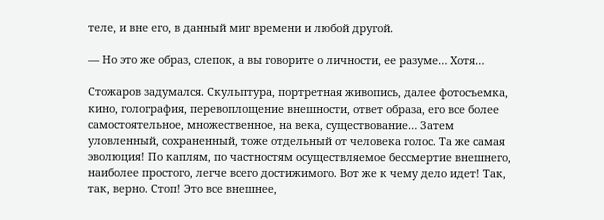теле, и вне его, в данный миг времени и любой другой.

— Но это же образ, слепок, а вы говорите о личности, ее разуме… Хотя…

Стожаров задумался. Скульптура, портретная живопись, далее фотосъемка, кино, голография, перевоплощение внешности, ответ образа, его все более самостоятельное, множественное, на века, существование… Затем уловленный, сохраненный, тоже отдельный от человека голос. Та же самая эволюция! По каплям, по частностям осуществляемое бессмертие внешнего, наиболее простого, легче всего достижимого. Вот же к чему дело идет! Так, так, верно. Стоп! Это все внешнее,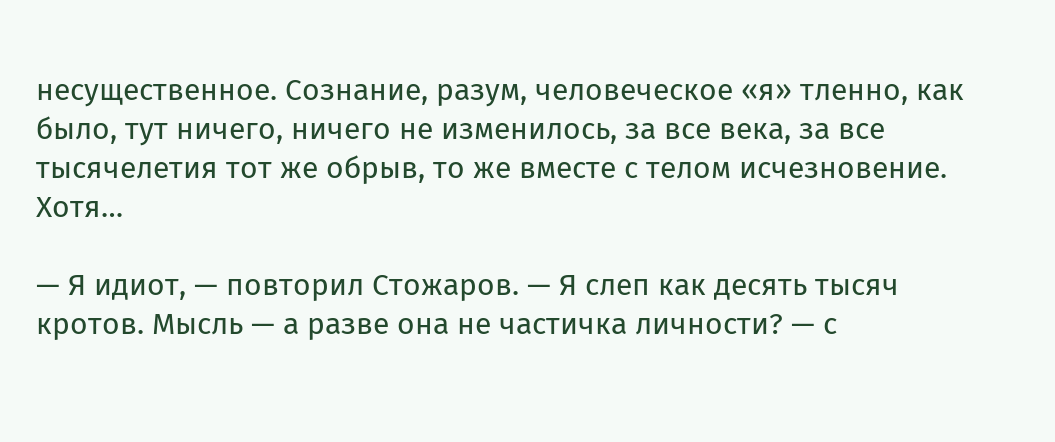несущественное. Сознание, разум, человеческое «я» тленно, как было, тут ничего, ничего не изменилось, за все века, за все тысячелетия тот же обрыв, то же вместе с телом исчезновение. Хотя…

— Я идиот, — повторил Стожаров. — Я слеп как десять тысяч кротов. Мысль — а разве она не частичка личности? — с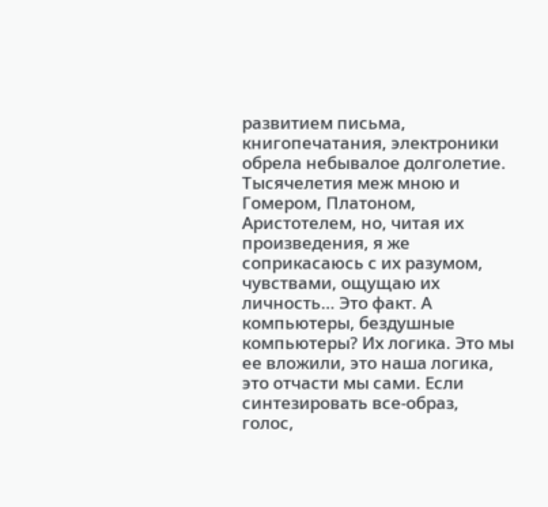развитием письма, книгопечатания, электроники обрела небывалое долголетие. Тысячелетия меж мною и Гомером, Платоном, Аристотелем, но, читая их произведения, я же соприкасаюсь с их разумом, чувствами, ощущаю их личность… Это факт. А компьютеры, бездушные компьютеры? Их логика. Это мы ее вложили, это наша логика, это отчасти мы сами. Если синтезировать все-образ, голос,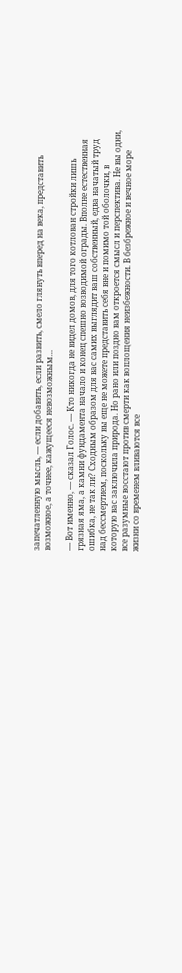запечатленную мысль, — если добавить, если развить, смело глянуть вперед на века, представить возможное, а точнее, кажущееся невозможным…

— Вот именно, — сказал Голос. — Кто никогда не видел домов, для того котлован стройки лишь грязная яма, а камни фундамента начало и конец спешно возводимой ограды. Вполне естественная ошибка, не так ли? Сходным образом для вас самих выглядит ваш собственный, едва начатый труд над бессмертием, поскольку вы еще не можете представить себя вне и помимо той оболочки, в которую вас заключила природа. Но рано или поздно вам откроется смысл и перспектива. Не вы одни, все разумные восстают против смерти как воплощения неизбежности. В безбрежное и вечное море жизни со временем вливаются все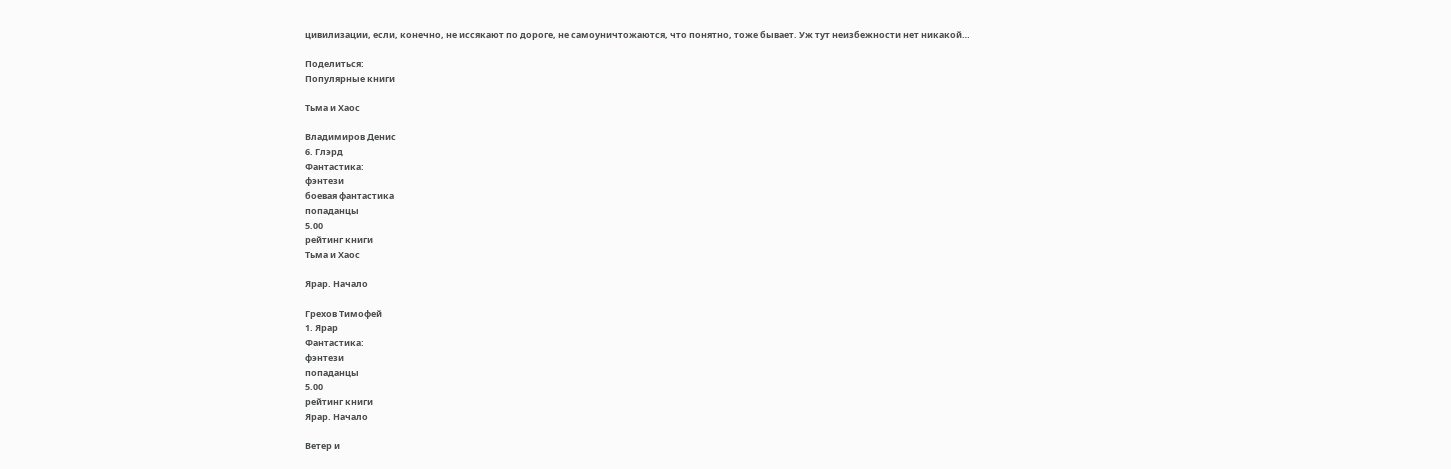цивилизации, если, конечно, не иссякают по дороге, не самоуничтожаются, что понятно, тоже бывает. Уж тут неизбежности нет никакой…

Поделиться:
Популярные книги

Тьма и Хаос

Владимиров Денис
6. Глэрд
Фантастика:
фэнтези
боевая фантастика
попаданцы
5.00
рейтинг книги
Тьма и Хаос

Ярар. Начало

Грехов Тимофей
1. Ярар
Фантастика:
фэнтези
попаданцы
5.00
рейтинг книги
Ярар. Начало

Ветер и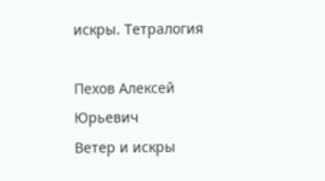искры. Тетралогия

Пехов Алексей Юрьевич
Ветер и искры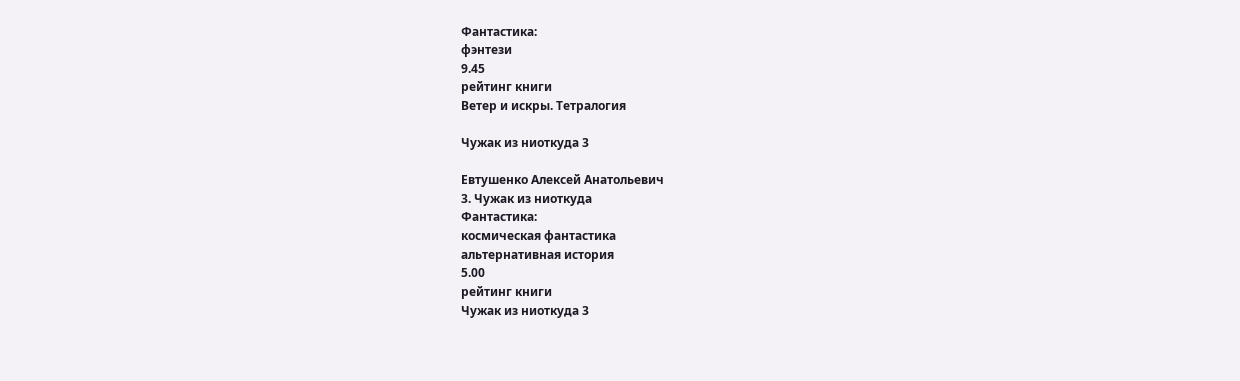Фантастика:
фэнтези
9.45
рейтинг книги
Ветер и искры. Тетралогия

Чужак из ниоткуда 3

Евтушенко Алексей Анатольевич
3. Чужак из ниоткуда
Фантастика:
космическая фантастика
альтернативная история
5.00
рейтинг книги
Чужак из ниоткуда 3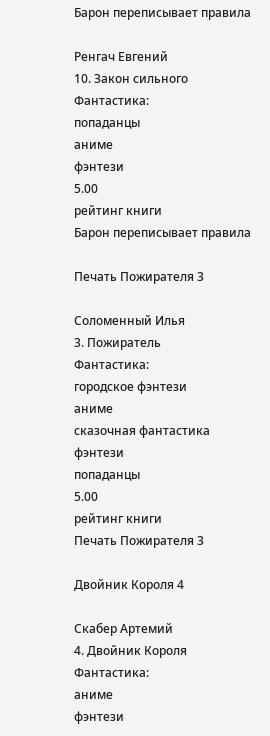Барон переписывает правила

Ренгач Евгений
10. Закон сильного
Фантастика:
попаданцы
аниме
фэнтези
5.00
рейтинг книги
Барон переписывает правила

Печать Пожирателя 3

Соломенный Илья
3. Пожиратель
Фантастика:
городское фэнтези
аниме
сказочная фантастика
фэнтези
попаданцы
5.00
рейтинг книги
Печать Пожирателя 3

Двойник Короля 4

Скабер Артемий
4. Двойник Короля
Фантастика:
аниме
фэнтези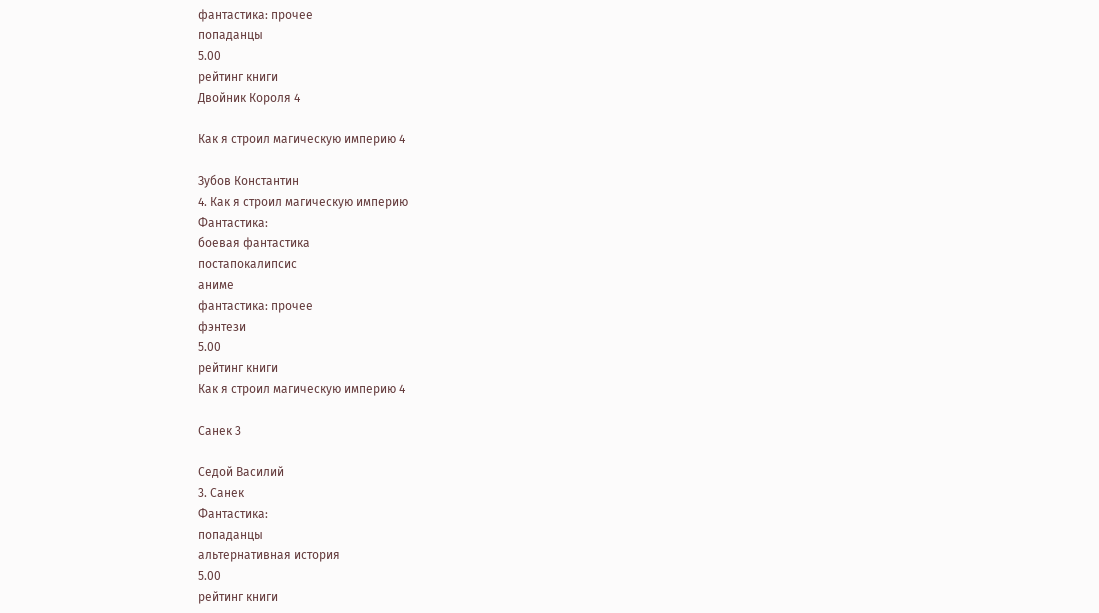фантастика: прочее
попаданцы
5.00
рейтинг книги
Двойник Короля 4

Как я строил магическую империю 4

Зубов Константин
4. Как я строил магическую империю
Фантастика:
боевая фантастика
постапокалипсис
аниме
фантастика: прочее
фэнтези
5.00
рейтинг книги
Как я строил магическую империю 4

Санек 3

Седой Василий
3. Санек
Фантастика:
попаданцы
альтернативная история
5.00
рейтинг книги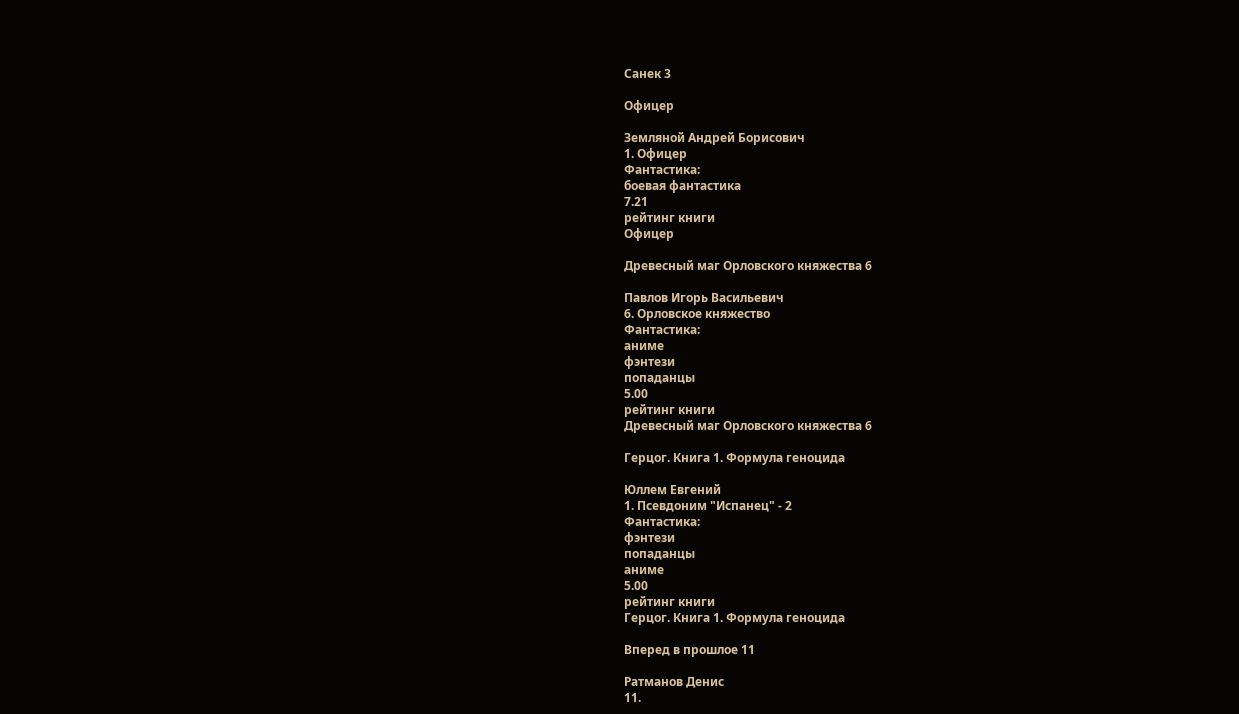Санек 3

Офицер

Земляной Андрей Борисович
1. Офицер
Фантастика:
боевая фантастика
7.21
рейтинг книги
Офицер

Древесный маг Орловского княжества 6

Павлов Игорь Васильевич
6. Орловское княжество
Фантастика:
аниме
фэнтези
попаданцы
5.00
рейтинг книги
Древесный маг Орловского княжества 6

Герцог. Книга 1. Формула геноцида

Юллем Евгений
1. Псевдоним "Испанец" - 2
Фантастика:
фэнтези
попаданцы
аниме
5.00
рейтинг книги
Герцог. Книга 1. Формула геноцида

Вперед в прошлое 11

Ратманов Денис
11.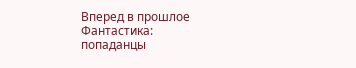Вперед в прошлое
Фантастика:
попаданцы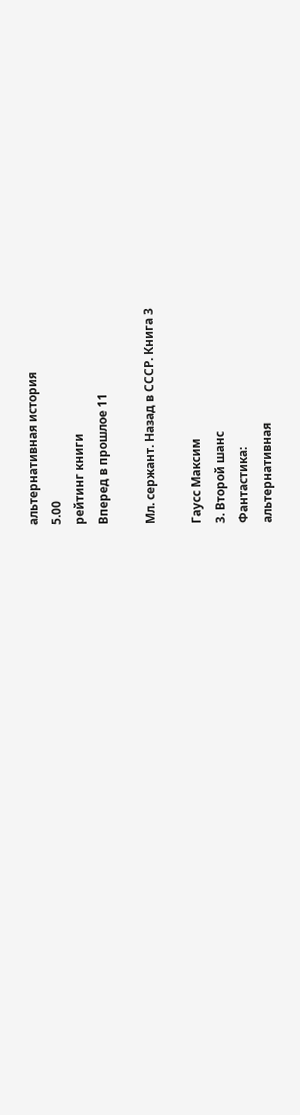альтернативная история
5.00
рейтинг книги
Вперед в прошлое 11

Мл. сержант. Назад в СССР. Книга 3

Гаусс Максим
3. Второй шанс
Фантастика:
альтернативная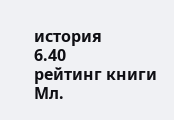история
6.40
рейтинг книги
Мл.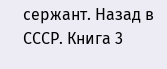сержант. Назад в СССР. Книга 3